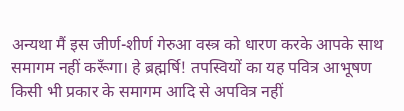अन्यथा मैं इस जीर्ण-शीर्ण गेरुआ वस्त्र को धारण करके आपके साथ समागम नहीं करूँगा। हे ब्रह्मर्षि! तपस्वियों का यह पवित्र आभूषण किसी भी प्रकार के समागम आदि से अपवित्र नहीं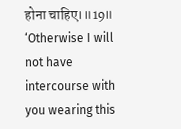होना चाहिए।॥19॥
‘Otherwise I will not have intercourse with you wearing this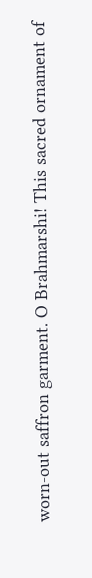worn-out saffron garment. O Brahmarshi! This sacred ornament of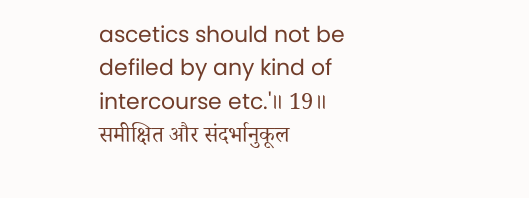ascetics should not be defiled by any kind of intercourse etc.'॥ 19॥
समीक्षित और संदर्भानुकूल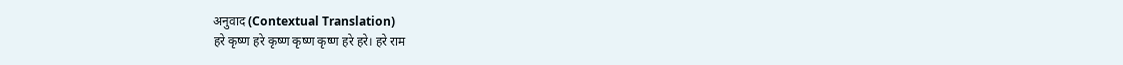अनुवाद (Contextual Translation)
हरे कृष्ण हरे कृष्ण कृष्ण कृष्ण हरे हरे। हरे राम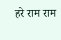हरे राम राम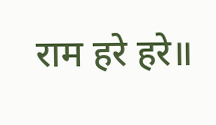राम हरे हरे॥